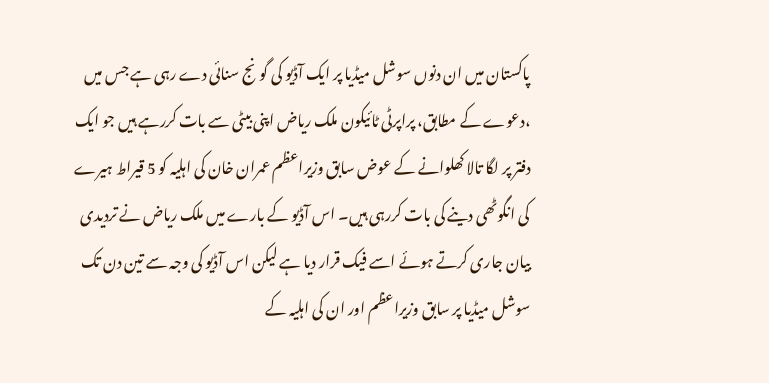پاکستان میں ان دنوں سوشل میڈیا پر ایک آڈیو کی گونج سنائی دے رہی ہے جس میں ،دعوے کے مطابق، پراپرٹی ٹائیکون ملک ریاض اپنی بیٹی سے بات کررہے ہیں جو ایک دفتر پر لگا تالا کھلوانے کے عوض سابق وزیراعظم عمران خان کی اہلیہ کو 5 قیراط ہیرے کی انگوٹھی دینے کی بات کررہی ہیں۔ اس آڈیو کے بارے میں ملک ریاض نے تردیدی بیان جاری کرتے ہوئے اسے فیک قرار دیا ہے لیکن اس آڈیو کی وجہ سے تین دن تک سوشل میڈیا پر سابق وزیراعظم اور ان کی اہلیہ کے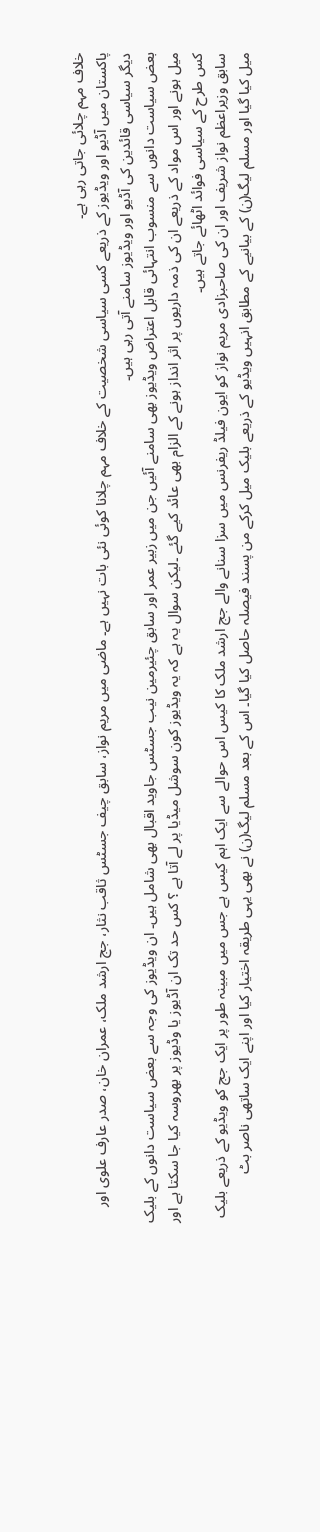خلاف مہم چلائی جاتی رہی ہے۔
پاکستان میں آڈیو اور ویڈیوز کے ذریعے کسی سیاسی شخصیت کے خلاف مہم چلانا کوئی نئی بات نہیں ہے۔ ماضی میں مریم نواز، سابق چیف جسٹس ثاقب نثار، جج ارشد ملک، عمران خان، صدر عارف علوی اور دیگر سیاسی قائدین کی آڈیو اور ویڈیوز سامنے آتی رہی ہیں۔
بعض سیاست دانوں سے منسوب انتہائی قابل اعتراض ویڈیوز بھی سامنے آئیں جن میں زبیر عمر اور سابق چئیرمین نیب جسٹس جاوید اقبال بھی شامل ہیں۔ ان ویڈیوز کی وجہ سے بعض سیاست دانوں کے بلیک میل ہونے اور اس مواد کے ذریعے ان کی ذمہ داریوں پر اثر انداز ہونے کے الزام بھی عائد کیے گئے ۔لیکن سوال یہ ہے کہ یہ ویڈیوز کون سوشل میڈیا پر لے آتا ہے ؟ کس حد تک ان آڈیوز یا وڈیوز پر بھروسہ کیا جا سکتا ہے اور کس طرح کے سیاسی فوائد اٹھائے جاتے ہیں۔
سابق وزیراعظم نواز شریف اور ان کی صاحبزادی مریم نواز کو ایون فیلڈ ریفرنس میں سزا سنانے والے جج ارشد ملک کا کیس اس حوالے سے ایک اہم کیس ہے جس میں مبینہ طور پر ایک جج کو ویڈیو کے ذریعے بلیک میل کیا گیا اور مسلم لیگ(ن) کے بیانیے کے مطابق انہیں ویڈیو کے ذریعے بلیک میل کرکے من پسند فیصلہ حاصل کیا گیا۔ اس کے بعد مسلم لیگ(ن) نے بھی یہی طریقہ اختیار کیا اور اپنے ایک ساتھی ناصر بٹ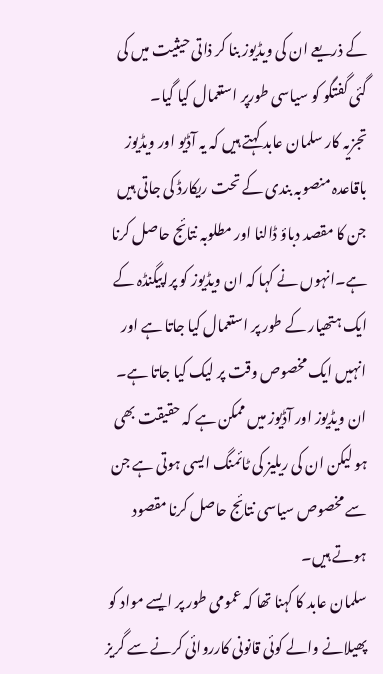کے ذریعے ان کی ویڈیوز بنا کر ذاتی حیثیت میں کی گئی گفتگو کو سیاسی طورپر استعمال کیا گیا۔
تجزیہ کار سلمان عابد کہتے ہیں کہ یہ آڈیو اور ویڈیوز باقاعدہ منصوبہ بندی کے تحت ریکارڈ کی جاتی ہیں جن کا مقصد دباؤ ڈالنا اور مطلوبہ نتائج حاصل کرنا ہے۔انہوں نے کہا کہ ان ویڈیوز کو پراپیگنڈہ کے ایک ہتھیار کے طور پر استعمال کیا جاتا ہے اور انہیں ایک مخصوص وقت پر لیک کیا جاتا ہے۔ ان ویڈیوز اور آڈیوز میں ممکن ہے کہ حقیقت بھی ہو لیکن ان کی ریلیز کی ٹائمنگ ایسی ہوتی ہے جن سے مخصوص سیاسی نتائج حاصل کرنا مقصود ہوتے ہیں۔
سلمان عابد کا کہنا تھا کہ عمومی طور پر ایسے مواد کو پھیلانے والے کوئی قانونی کارروائی کرنے سے گریز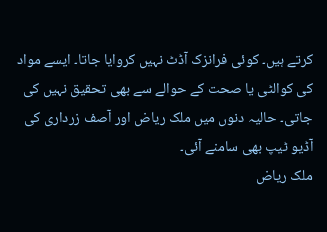کرتے ہیں۔ کوئی فرانزک آڈٹ نہیں کروایا جاتا۔ ایسے مواد کی کوالٹی یا صحت کے حوالے سے بھی تحقیق نہیں کی جاتی۔ حالیہ دنوں میں ملک ریاض اور آصف زرداری کی آڈیو ٹیپ بھی سامنے آئی۔
ملک ریاض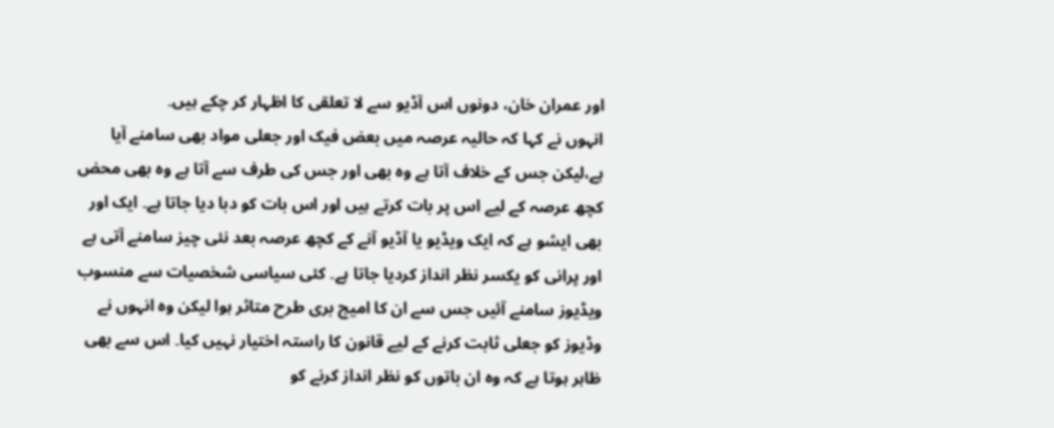اور عمران خان، دونوں اس آڈیو سے لا تعلقی کا اظہار کر چکے ہیں۔
انہوں نے کہا کہ حالیہ عرصہ میں بعض فیک اور جعلی مواد بھی سامنے آیا ہے،لیکن جس کے خلاف آتا ہے وہ بھی اور جس کی طرف سے آتا ہے وہ بھی محض کچھ عرصہ کے لیے اس پر بات کرتے ہیں اور اس بات کو دبا دیا جاتا ہے۔ ایک اور بھی ایشو ہے کہ ایک ویڈیو یا آڈیو آنے کے کچھ عرصہ بعد نئی چیز سامنے آتی ہے اور پرانی کو یکسر نظر انداز کردیا جاتا ہے۔ کئی سیاسی شخصیات سے منسوب ویڈیوز سامنے آئیں جس سے ان کا امیج بری طرح متاثر ہوا لیکن وہ انہوں نے وڈیوز کو جعلی ثابت کرنے کے لیے قانون کا راستہ اختیار نہیں کیا۔ اس سے بھی ظاہر ہوتا ہے کہ وہ ان باتوں کو نظر انداز کرنے کو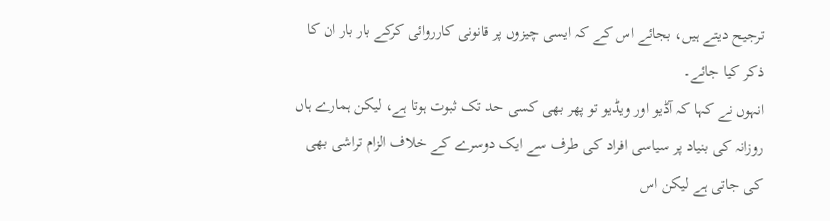ترجیح دیتے ہیں، بجائے اس کے کہ ایسی چیزوں پر قانونی کارروائی کرکے بار بار ان کا ذکر کیا جائے۔
انہوں نے کہا کہ آڈیو اور ویڈیو تو پھر بھی کسی حد تک ثبوت ہوتا ہے، لیکن ہمارے ہاں روزانہ کی بنیاد پر سیاسی افراد کی طرف سے ایک دوسرے کے خلاف الزام تراشی بھی کی جاتی ہے لیکن اس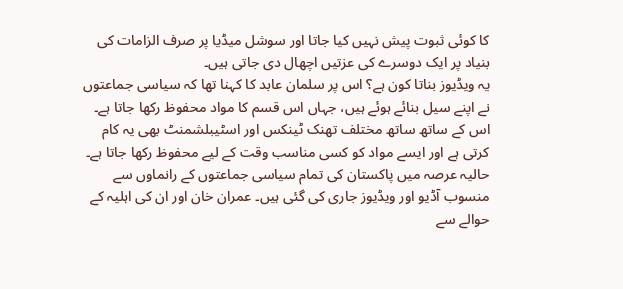کا کوئی ثبوت پیش نہیں کیا جاتا اور سوشل میڈیا پر صرف الزامات کی بنیاد پر ایک دوسرے کی عزتیں اچھال دی جاتی ہیں۔
یہ ویڈیوز بناتا کون ہے؟ اس پر سلمان عابد کا کہنا تھا کہ سیاسی جماعتوں نے اپنے سیل بنائے ہوئے ہیں، جہاں اس قسم کا مواد محفوظ رکھا جاتا ہے۔ اس کے ساتھ ساتھ مختلف تھنک ٹینکس اور اسٹیبلشمنٹ بھی یہ کام کرتی ہے اور ایسے مواد کو کسی مناسب وقت کے لیے محفوظ رکھا جاتا ہے۔
حالیہ عرصہ میں پاکستان کی تمام سیاسی جماعتوں کے رانماوں سے منسوب آڈیو اور ویڈیوز جاری کی گئی ہیں۔ عمران خان اور ان کی اہلیہ کے حوالے سے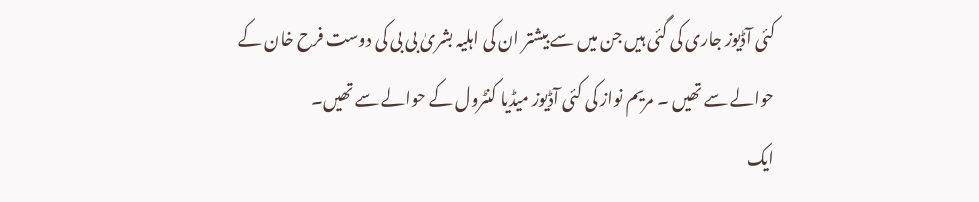کئی آڈیوز جاری کی گئی ہیں جن میں سے بیشتر ان کی اہلیہ بشریٰ بی بی کی دوست فرح خان کے حوالے سے تھیں ۔ مریم نواز کی کئی آڈیوز میڈیا کنٹرول کے حوالے سے تھیں۔
ایک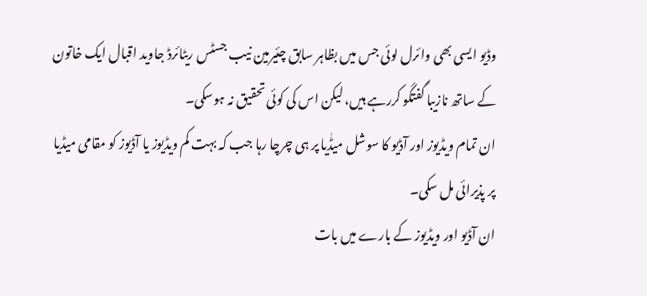وڈیو ایسی بھی وائرل لوئی جس میں بظاہر سابق چئیرمین نیب جسٹس ریٹائرڈ جاوید اقبال ایک خاتون کے ساتھ نازیبا گفتگو کررہے ہیں، لیکن اس کی کوئی تحقیق نہ ہوسکی۔
ان تمام ویڈیوز اور آڈیو کا سوشل میڈٰیا پر ہی چرچا رہا جب کہ بہت کم ویڈیوز یا آڈیوز کو مقامی میڈیا پر پذیرائی مل سکی۔
ان آڈیو اور ویڈیوز کے بارے میں بات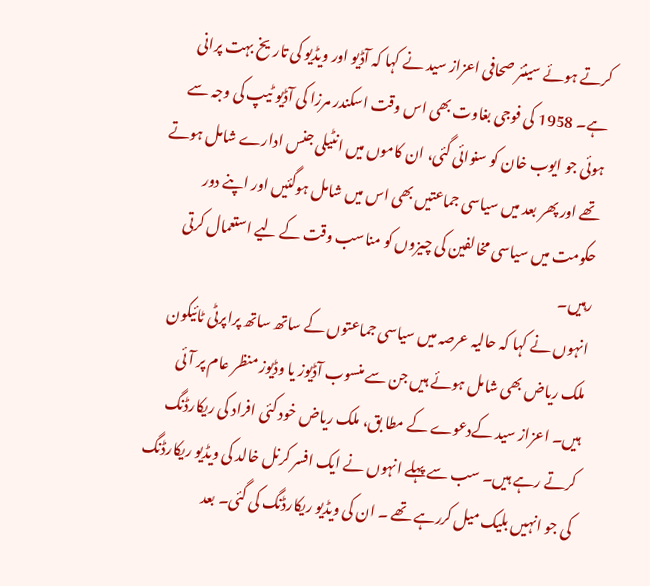کرتے ہوئے سینئر صحافی اعزاز سید نے کہا کہ آڈیو اور ویڈیو کی تاریخ بہت پرانی ہے۔ 1958 کی فوجی بغاوت بھی اس وقت اسکندر مرزا کی آڈیو ٹیپ کی وجہ سے ہوئی جو ایوب خان کو سنوائی گئی، ان کاموں میں انٹیلی جنس ادارے شامل ہوتے تھے اور پھر بعد میں سیاسی جماعتیں بھی اس میں شامل ہوگئیں اور اپنے دور حکومت میں سیاسی مخالفین کی چیزوں کو مناسب وقت کے لیے استعمال کرتی رہیں۔
انہوں نے کہا کہ حالیہ عرصہ میں سیاسی جماعتوں کے ساتھ ساتھ پراپرٹی ٹائیکون ملک ریاض بھی شامل ہوئے ہیں جن سے منسوب آڈیوز یا وڈیوز منظر عام پر آئی ہیں۔ اعزاز سید کےدعوے کے مطا بق، ملک ریاض خود کئی افراد کی ریکارڈنگ کرتے رہے ہیں۔ سب سے پہلے انہوں نے ایک افسر کرنل خالد کی ویڈیو ریکارڈنگ کی جو انہیں بلیک میل کررہے تھے ۔ ان کی ویڈیو ریکارڈنگ کی گئی۔ بعد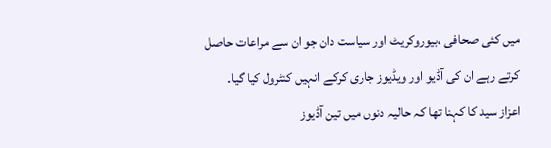میں کئی صحافی ،بیوروکریٹ اور سیاست دان جو ان سے مراعات حاصل کرتے رہے ان کی آڈیو اور ویڈیوز جاری کرکے انہیں کنٹرول کیا گیا۔
اعزاز سید کا کہنا تھا کہ حالیہ دنوں میں تین آڈیوز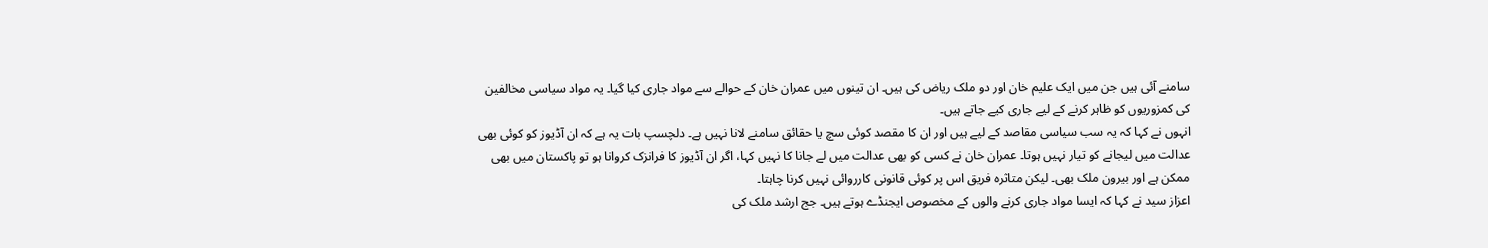سامنے آئی ہیں جن میں ایک علیم خان اور دو ملک ریاض کی ہیں۔ ان تینوں میں عمران خان کے حوالے سے مواد جاری کیا گیا۔ یہ مواد سیاسی مخالفین کی کمزوریوں کو ظاہر کرنے کے لیے جاری کیے جاتے ہیں۔
انہوں نے کہا کہ یہ سب سیاسی مقاصد کے لیے ہیں اور ان کا مقصد کوئی سچ یا حقائق سامنے لانا نہیں ہے۔ دلچسپ بات یہ ہے کہ ان آڈیوز کو کوئی بھی عدالت میں لیجانے کو تیار نہیں ہوتا۔ عمران خان نے کسی کو بھی عدالت میں لے جانا کا نہیں کہا، اگر ان آڈیوز کا فرانزک کروانا ہو تو پاکستان میں بھی ممکن ہے اور بیرون ملک بھی۔ لیکن متاثرہ فریق اس پر کوئی قانونی کارروائی نہیں کرنا چاہتا۔
اعزاز سید نے کہا کہ ایسا مواد جاری کرنے والوں کے مخصوص ایجنڈے ہوتے ہیں۔ جج ارشد ملک کی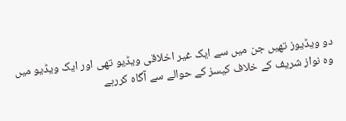دو ویڈیوز تھیں جن میں سے ایک غیر اخلاقی ویڈیو تھی اور ایک ویڈیو میں وہ نواز شریف کے خلاف کیسز کے حوالے سے آگاہ کررہے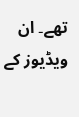تھے۔ ان ویڈیوز کے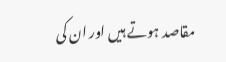مقاصد ہوتے ہیں اور ان کی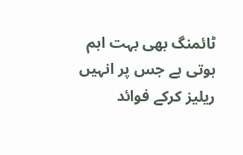ٹائمنگ بھی بہت اہم ہوتی ہے جس پر انہیں ریلیز کرکے فوائد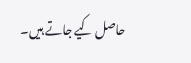حاصل کیے جاتے ہیں۔